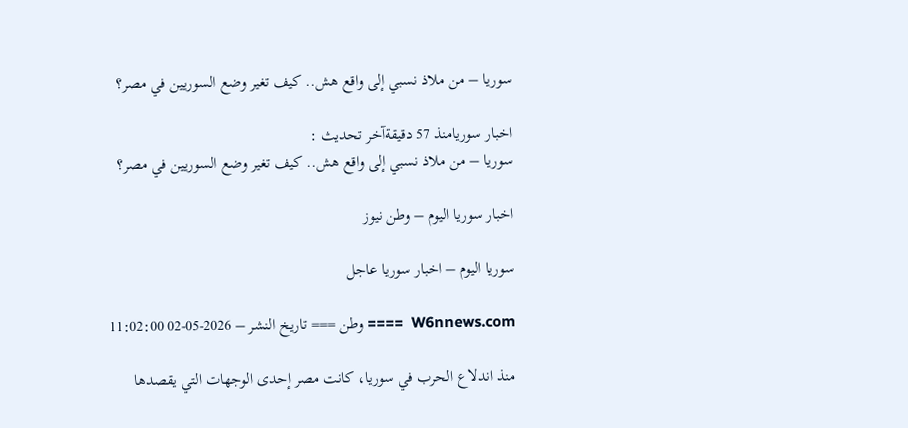سوريا – من ملاذ نسبي إلى واقع هش.. كيف تغير وضع السوريين في مصر؟

اخبار سوريامنذ 57 دقيقةآخر تحديث :
سوريا – من ملاذ نسبي إلى واقع هش.. كيف تغير وضع السوريين في مصر؟

اخبار سوريا اليوم – وطن نيوز

سوريا اليوم – اخبار سوريا عاجل

W6nnews.com  ==== وطن === تاريخ النشر – 2026-05-02 11:02:00

منذ اندلاع الحرب في سوريا، كانت مصر إحدى الوجهات التي يقصدها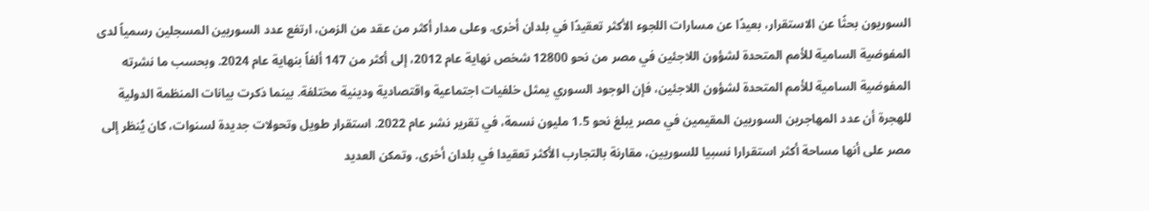السوريون بحثًا عن الاستقرار، بعيدًا عن مسارات اللجوء الأكثر تعقيدًا في بلدان أخرى. وعلى مدار أكثر من عقد من الزمن، ارتفع عدد السوريين المسجلين رسمياً لدى المفوضية السامية للأمم المتحدة لشؤون اللاجئين في مصر من نحو 12800 شخص نهاية عام 2012، إلى أكثر من 147 ألفاً بنهاية عام 2024. وبحسب ما نشرته المفوضية السامية للأمم المتحدة لشؤون اللاجئين، فإن الوجود السوري يمثل خلفيات اجتماعية واقتصادية ودينية مختلفة. بينما ذكرت بيانات المنظمة الدولية للهجرة أن عدد المهاجرين السوريين المقيمين في مصر يبلغ نحو 1.5 مليون نسمة، في تقرير نشر عام 2022. استقرار طويل وتحولات جديدة لسنوات، كان يُنظر إلى مصر على أنها مساحة أكثر استقرارا نسبيا للسوريين، مقارنة بالتجارب الأكثر تعقيدا في بلدان أخرى. وتمكن العديد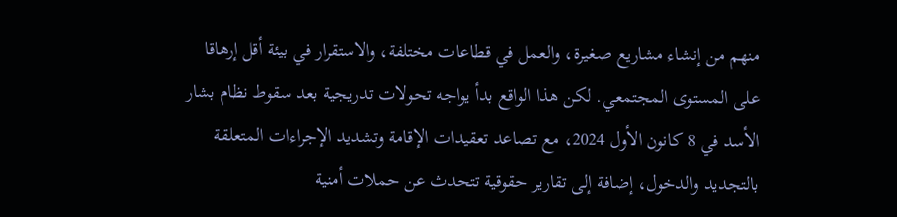منهم من إنشاء مشاريع صغيرة، والعمل في قطاعات مختلفة، والاستقرار في بيئة أقل إرهاقا على المستوى المجتمعي. لكن هذا الواقع بدأ يواجه تحولات تدريجية بعد سقوط نظام بشار الأسد في 8 كانون الأول 2024، مع تصاعد تعقيدات الإقامة وتشديد الإجراءات المتعلقة بالتجديد والدخول، إضافة إلى تقارير حقوقية تتحدث عن حملات أمنية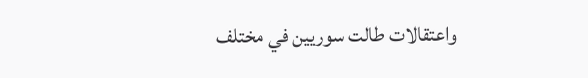واعتقالات طالت سوريين في مختلف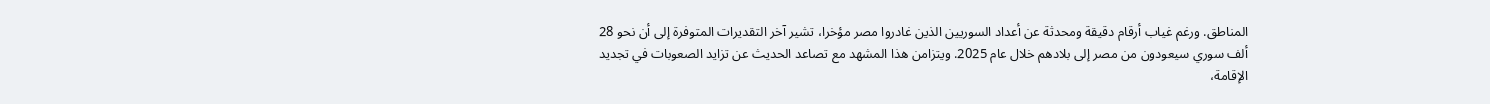المناطق. ورغم غياب أرقام دقيقة ومحدثة عن أعداد السوريين الذين غادروا مصر مؤخرا، تشير آخر التقديرات المتوفرة إلى أن نحو 28 ألف سوري سيعودون من مصر إلى بلادهم خلال عام 2025. ويتزامن هذا المشهد مع تصاعد الحديث عن تزايد الصعوبات في تجديد الإقامة،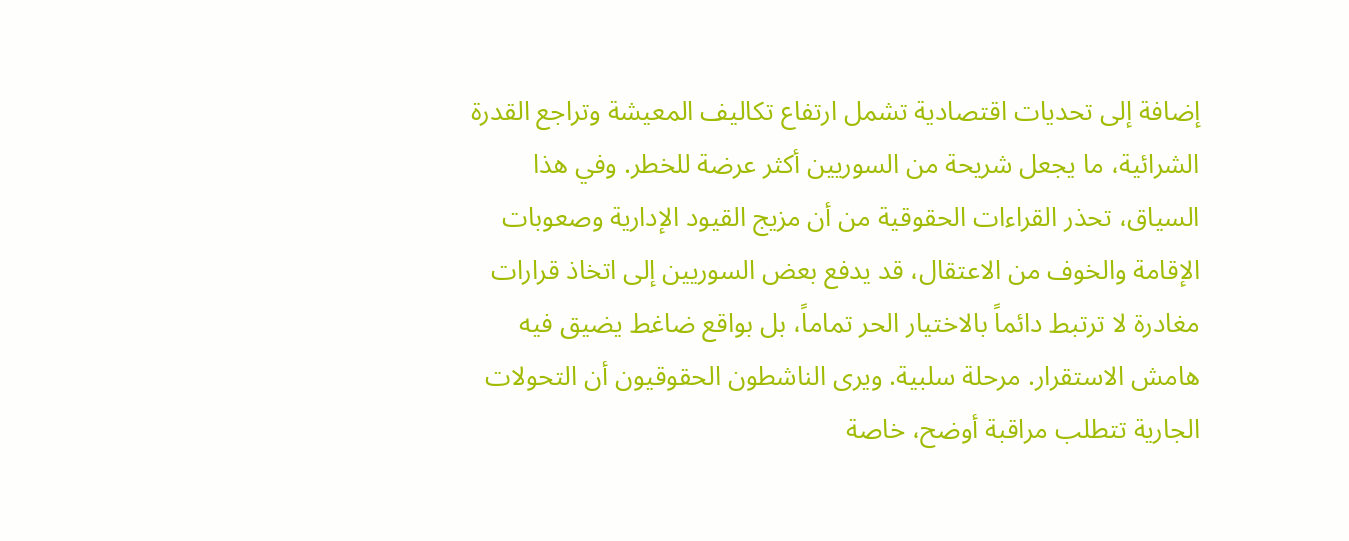إضافة إلى تحديات اقتصادية تشمل ارتفاع تكاليف المعيشة وتراجع القدرة الشرائية، ما يجعل شريحة من السوريين أكثر عرضة للخطر. وفي هذا السياق، تحذر القراءات الحقوقية من أن مزيج القيود الإدارية وصعوبات الإقامة والخوف من الاعتقال، قد يدفع بعض السوريين إلى اتخاذ قرارات مغادرة لا ترتبط دائماً بالاختيار الحر تماماً، بل بواقع ضاغط يضيق فيه هامش الاستقرار. مرحلة سلبية. ويرى الناشطون الحقوقيون أن التحولات الجارية تتطلب مراقبة أوضح، خاصة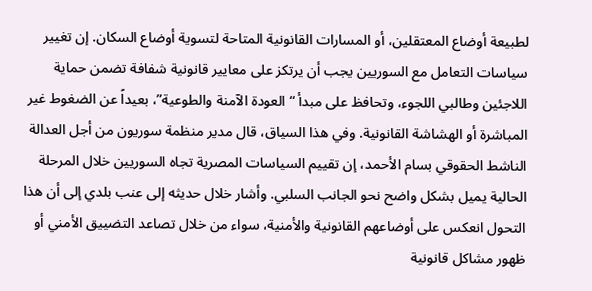لطبيعة أوضاع المعتقلين، أو المسارات القانونية المتاحة لتسوية أوضاع السكان. إن تغيير سياسات التعامل مع السوريين يجب أن يرتكز على معايير قانونية شفافة تضمن حماية اللاجئين وطالبي اللجوء، وتحافظ على مبدأ “العودة الآمنة والطوعية”، بعيداً عن الضغوط غير المباشرة أو الهشاشة القانونية. وفي هذا السياق، قال مدير منظمة سوريون من أجل العدالة الناشط الحقوقي بسام الأحمد، إن تقييم السياسات المصرية تجاه السوريين خلال المرحلة الحالية يميل بشكل واضح نحو الجانب السلبي. وأشار خلال حديثه إلى عنب بلدي إلى أن هذا التحول انعكس على أوضاعهم القانونية والأمنية، سواء من خلال تصاعد التضييق الأمني أو ظهور مشاكل قانونية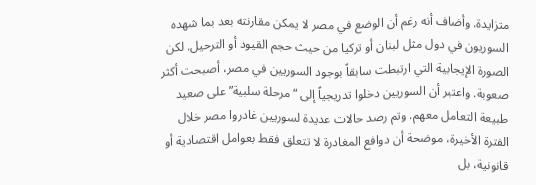متزايدة. وأضاف أنه رغم أن الوضع في مصر لا يمكن مقارنته بعد بما شهده السوريون في دول مثل لبنان أو تركيا من حيث حجم القيود أو الترحيل. لكن الصورة الإيجابية التي ارتبطت سابقاً بوجود السوريين في مصر، أصبحت أكثر صعوبة. واعتبر أن السوريين دخلوا تدريجياً إلى “مرحلة سلبية” على صعيد طبيعة التعامل معهم. وتم رصد حالات عديدة لسوريين غادروا مصر خلال الفترة الأخيرة، موضحة أن دوافع المغادرة لا تتعلق فقط بعوامل اقتصادية أو قانونية، بل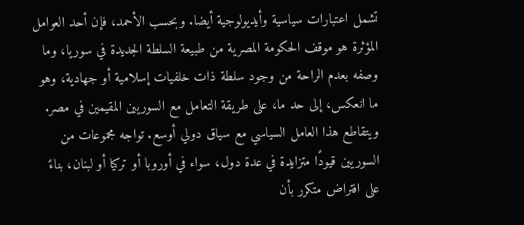تشمل اعتبارات سياسية وأيديولوجية أيضا. وبحسب الأحمد، فإن أحد العوامل المؤثرة هو موقف الحكومة المصرية من طبيعة السلطة الجديدة في سوريا، وما وصفه بعدم الراحة من وجود سلطة ذات خلفيات إسلامية أو جهادية، وهو ما انعكس، إلى حد ما، على طريقة التعامل مع السوريين المقيمين في مصر. ويتقاطع هذا العامل السياسي مع سياق دولي أوسع. تواجه مجموعات من السوريين قيودًا متزايدة في عدة دول، سواء في أوروبا أو تركيا أو لبنان، بناءً على افتراض متكرر بأن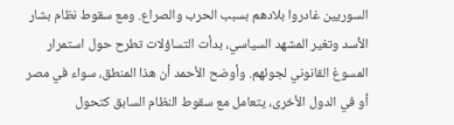السوريين غادروا بلادهم بسبب الحرب والصراع. ومع سقوط نظام بشار الأسد وتغير المشهد السياسي، بدأت التساؤلات تطرح حول استمرار المسوغ القانوني لجوئهم. وأوضح الأحمد أن هذا المنطق، سواء في مصر أو في الدول الأخرى، يتعامل مع سقوط النظام السابق كتحول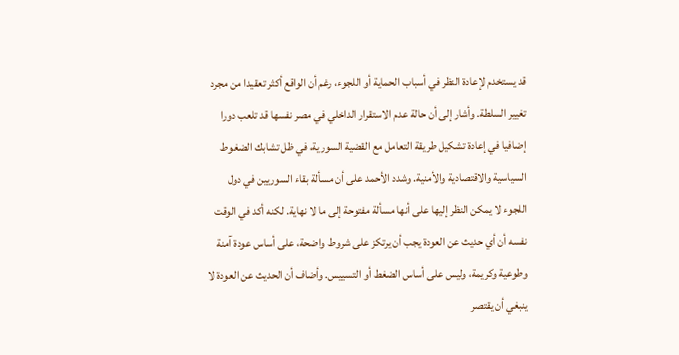قد يستخدم لإعادة النظر في أسباب الحماية أو اللجوء، رغم أن الواقع أكثر تعقيدا من مجرد تغيير السلطة. وأشار إلى أن حالة عدم الاستقرار الداخلي في مصر نفسها قد تلعب دورا إضافيا في إعادة تشكيل طريقة التعامل مع القضية السورية، في ظل تشابك الضغوط السياسية والاقتصادية والأمنية. وشدد الأحمد على أن مسألة بقاء السوريين في دول اللجوء لا يمكن النظر إليها على أنها مسألة مفتوحة إلى ما لا نهاية. لكنه أكد في الوقت نفسه أن أي حديث عن العودة يجب أن يرتكز على شروط واضحة، على أساس عودة آمنة وطوعية وكريمة، وليس على أساس الضغط أو التسييس. وأضاف أن الحديث عن العودة لا ينبغي أن يقتصر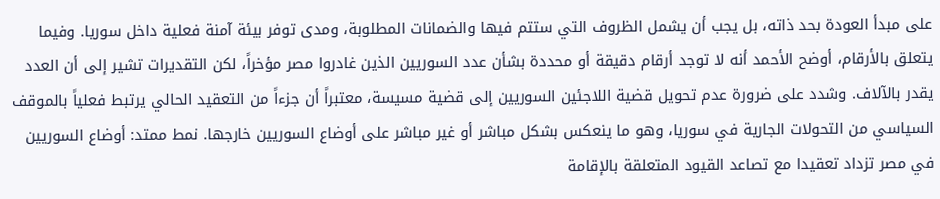على مبدأ العودة بحد ذاته، بل يجب أن يشمل الظروف التي ستتم فيها والضمانات المطلوبة، ومدى توفر بيئة آمنة فعلية داخل سوريا. وفيما يتعلق بالأرقام، أوضح الأحمد أنه لا توجد أرقام دقيقة أو محددة بشأن عدد السوريين الذين غادروا مصر مؤخراً، لكن التقديرات تشير إلى أن العدد يقدر بالآلاف. وشدد على ضرورة عدم تحويل قضية اللاجئين السوريين إلى قضية مسيسة، معتبراً أن جزءاً من التعقيد الحالي يرتبط فعلياً بالموقف السياسي من التحولات الجارية في سوريا، وهو ما ينعكس بشكل مباشر أو غير مباشر على أوضاع السوريين خارجها. نمط ممتد: أوضاع السوريين في مصر تزداد تعقيدا مع تصاعد القيود المتعلقة بالإقامة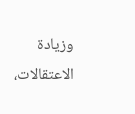وزيادة الاعتقالات،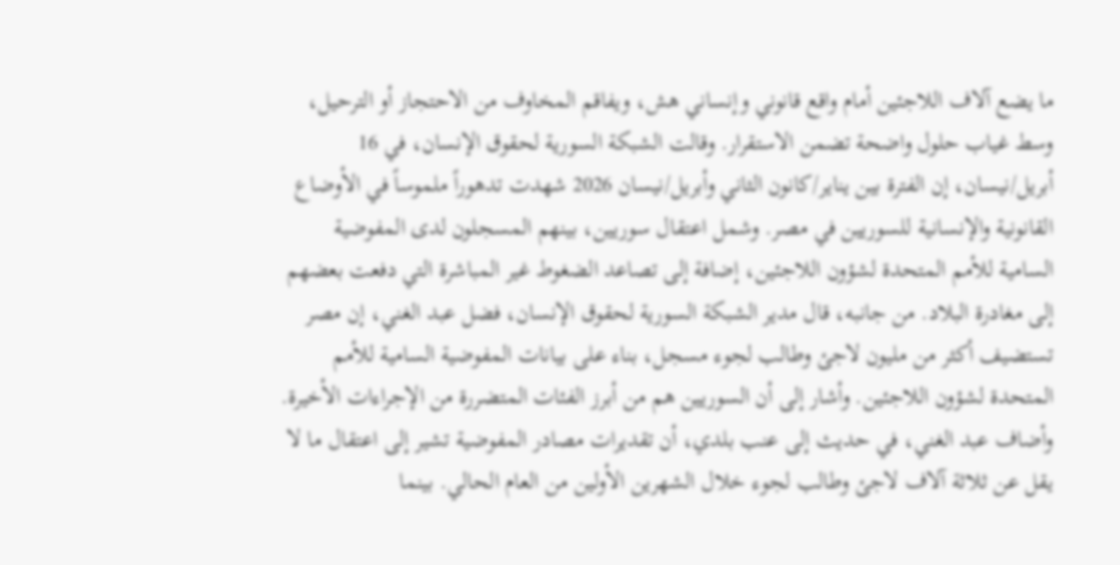ما يضع آلاف اللاجئين أمام واقع قانوني وإنساني هش، ويفاقم المخاوف من الاحتجاز أو الترحيل، وسط غياب حلول واضحة تضمن الاستقرار. وقالت الشبكة السورية لحقوق الإنسان، في 16 أبريل/نيسان، إن الفترة بين يناير/كانون الثاني وأبريل/نيسان 2026 شهدت تدهوراً ملموساً في الأوضاع القانونية والإنسانية للسوريين في مصر. وشمل اعتقال سوريين، بينهم المسجلون لدى المفوضية السامية للأمم المتحدة لشؤون اللاجئين، إضافة إلى تصاعد الضغوط غير المباشرة التي دفعت بعضهم إلى مغادرة البلاد. من جانبه، قال مدير الشبكة السورية لحقوق الإنسان، فضل عبد الغني، إن مصر تستضيف أكثر من مليون لاجئ وطالب لجوء مسجل، بناء على بيانات المفوضية السامية للأمم المتحدة لشؤون اللاجئين. وأشار إلى أن السوريين هم من أبرز الفئات المتضررة من الإجراءات الأخيرة. وأضاف عبد الغني، في حديث إلى عنب بلدي، أن تقديرات مصادر المفوضية تشير إلى اعتقال ما لا يقل عن ثلاثة آلاف لاجئ وطالب لجوء خلال الشهرين الأولين من العام الحالي. بينما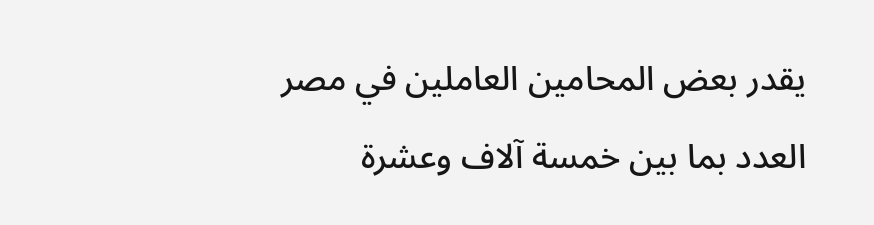يقدر بعض المحامين العاملين في مصر العدد بما بين خمسة آلاف وعشرة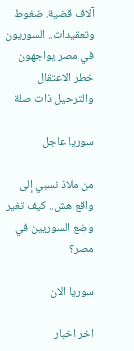آلاف قضية. ضغوط وتعقيدات.. السوريون في مصر يواجهون خطر الاعتقال والترحيل ذات صلة

سوريا عاجل

من ملاذ نسبي إلى واقع هش.. كيف تغير وضع السوريين في مصر؟

سوريا الان

اخر اخبار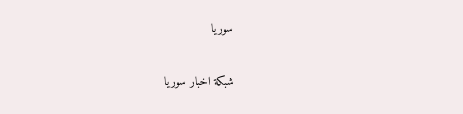سوريا

شبكة اخبار سوريا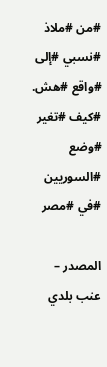#من #ملاذ #نسبي #إلى #واقع #هش. #كيف #تغير #وضع #السوريين #في #مصر

المصدر – عنب بلدي